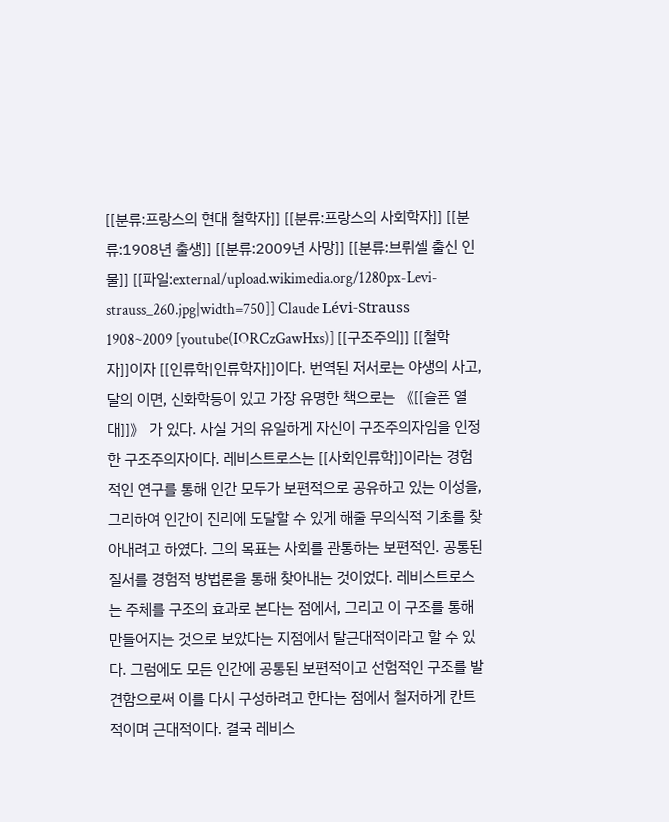[[분류:프랑스의 현대 철학자]] [[분류:프랑스의 사회학자]] [[분류:1908년 출생]] [[분류:2009년 사망]] [[분류:브뤼셀 출신 인물]] [[파일:external/upload.wikimedia.org/1280px-Levi-strauss_260.jpg|width=750]] Claude Lévi-Strauss 1908~2009 [youtube(IORCzGawHxs)] [[구조주의]] [[철학자]]이자 [[인류학|인류학자]]이다. 번역된 저서로는 야생의 사고, 달의 이면, 신화학등이 있고 가장 유명한 책으로는 《[[슬픈 열대]]》 가 있다. 사실 거의 유일하게 자신이 구조주의자임을 인정한 구조주의자이다. 레비스트로스는 [[사회인류학]]이라는 경험적인 연구를 통해 인간 모두가 보편적으로 공유하고 있는 이성을, 그리하여 인간이 진리에 도달할 수 있게 해줄 무의식적 기초를 찾아내려고 하였다. 그의 목표는 사회를 관통하는 보편적인. 공통된 질서를 경험적 방법론을 통해 찾아내는 것이었다. 레비스트로스는 주체를 구조의 효과로 본다는 점에서, 그리고 이 구조를 통해 만들어지는 것으로 보았다는 지점에서 탈근대적이라고 할 수 있다. 그럼에도 모든 인간에 공통된 보편적이고 선험적인 구조를 발견함으로써 이를 다시 구성하려고 한다는 점에서 철저하게 칸트적이며 근대적이다. 결국 레비스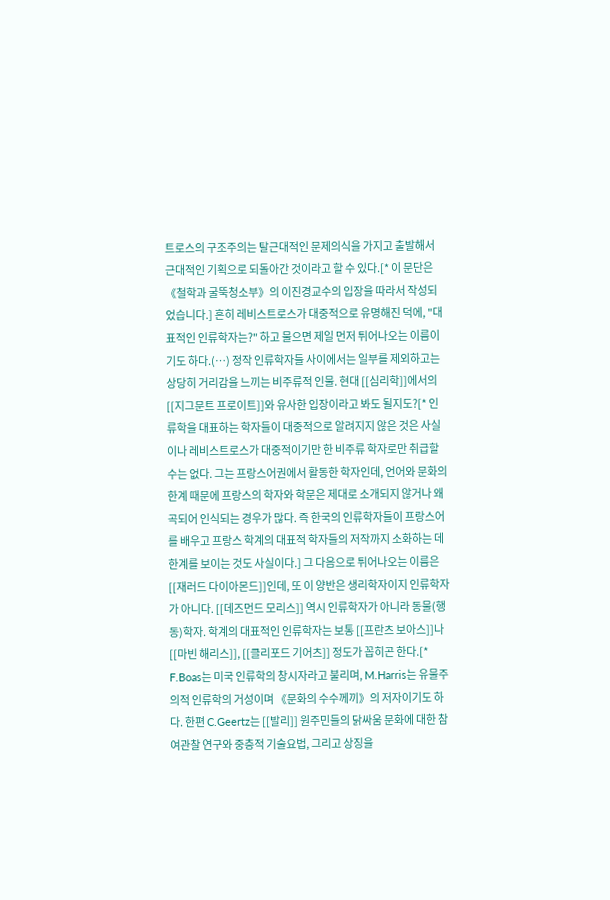트로스의 구조주의는 탈근대적인 문제의식을 가지고 출발해서 근대적인 기획으로 되돌아간 것이라고 할 수 있다.[* 이 문단은 《철학과 굴뚝청소부》의 이진경교수의 입장을 따라서 작성되었습니다.] 흔히 레비스트로스가 대중적으로 유명해진 덕에, "대표적인 인류학자는?" 하고 물으면 제일 먼저 튀어나오는 이름이기도 하다.(…) 정작 인류학자들 사이에서는 일부를 제외하고는 상당히 거리감을 느끼는 비주류적 인물. 현대 [[심리학]]에서의 [[지그문트 프로이트]]와 유사한 입장이라고 봐도 될지도?[* 인류학을 대표하는 학자들이 대중적으로 알려지지 않은 것은 사실이나 레비스트로스가 대중적이기만 한 비주류 학자로만 취급할 수는 없다. 그는 프랑스어권에서 활동한 학자인데, 언어와 문화의 한계 때문에 프랑스의 학자와 학문은 제대로 소개되지 않거나 왜곡되어 인식되는 경우가 많다. 즉 한국의 인류학자들이 프랑스어를 배우고 프랑스 학계의 대표적 학자들의 저작까지 소화하는 데 한계를 보이는 것도 사실이다.] 그 다음으로 튀어나오는 이름은 [[재러드 다이아몬드]]인데, 또 이 양반은 생리학자이지 인류학자가 아니다. [[데즈먼드 모리스]] 역시 인류학자가 아니라 동물(행동)학자. 학계의 대표적인 인류학자는 보통 [[프란츠 보아스]]나 [[마빈 해리스]], [[클리포드 기어츠]] 정도가 꼽히곤 한다.[* F.Boas는 미국 인류학의 창시자라고 불리며, M.Harris는 유물주의적 인류학의 거성이며 《문화의 수수께끼》의 저자이기도 하다. 한편 C.Geertz는 [[발리]] 원주민들의 닭싸움 문화에 대한 참여관찰 연구와 중층적 기술요법, 그리고 상징을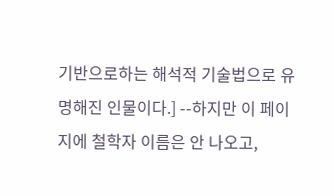기반으로하는 해석적 기술법으로 유명해진 인물이다.] --하지만 이 페이지에 철학자 이름은 안 나오고,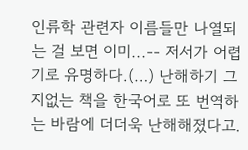인류학 관련자 이름들만 나열되는 걸 보면 이미...-- 저서가 어렵기로 유명하다.(…) 난해하기 그지없는 책을 한국어로 또 번역하는 바람에 더더욱 난해해졌다고.